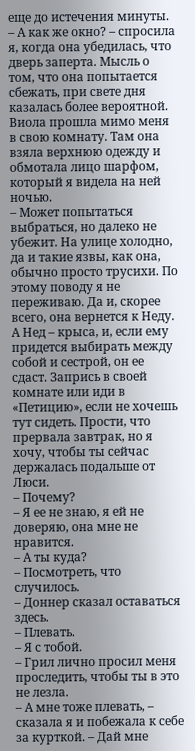еще до истечения минуты.
– А как же окно? – спросила я, когда она убедилась, что дверь заперта. Мысль о том, что она попытается сбежать, при свете дня казалась более вероятной.
Виола прошла мимо меня в свою комнату. Там она взяла верхнюю одежду и обмотала лицо шарфом, который я видела на ней ночью.
– Может попытаться выбраться, но далеко не убежит. На улице холодно, да и такие язвы, как она, обычно просто трусихи. По этому поводу я не переживаю. Да и, скорее всего, она вернется к Неду. А Нед – крыса, и, если ему придется выбирать между собой и сестрой, он ее сдаст. Запрись в своей комнате или иди в «Петицию», если не хочешь тут сидеть. Прости, что прервала завтрак, но я хочу, чтобы ты сейчас держалась подальше от Люси.
– Почему?
– Я ее не знаю, я ей не доверяю, она мне не нравится.
– А ты куда?
– Посмотреть, что случилось.
– Доннер сказал оставаться здесь.
– Плевать.
– Я с тобой.
– Грил лично просил меня проследить, чтобы ты в это не лезла.
– А мне тоже плевать, – сказала я и побежала к себе за курткой. – Дай мне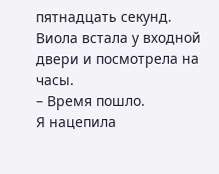пятнадцать секунд.
Виола встала у входной двери и посмотрела на часы.
– Время пошло.
Я нацепила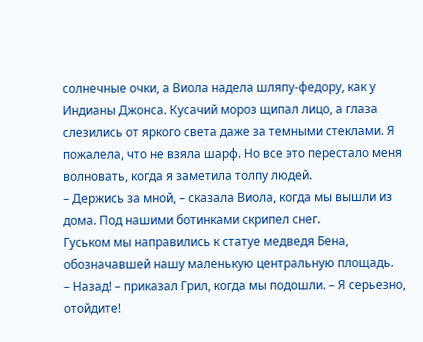солнечные очки, а Виола надела шляпу-федору, как у Индианы Джонса. Кусачий мороз щипал лицо, а глаза слезились от яркого света даже за темными стеклами. Я пожалела, что не взяла шарф. Но все это перестало меня волновать, когда я заметила толпу людей.
– Держись за мной, – сказала Виола, когда мы вышли из дома. Под нашими ботинками скрипел снег.
Гуськом мы направились к статуе медведя Бена, обозначавшей нашу маленькую центральную площадь.
– Назад! – приказал Грил, когда мы подошли. – Я серьезно, отойдите!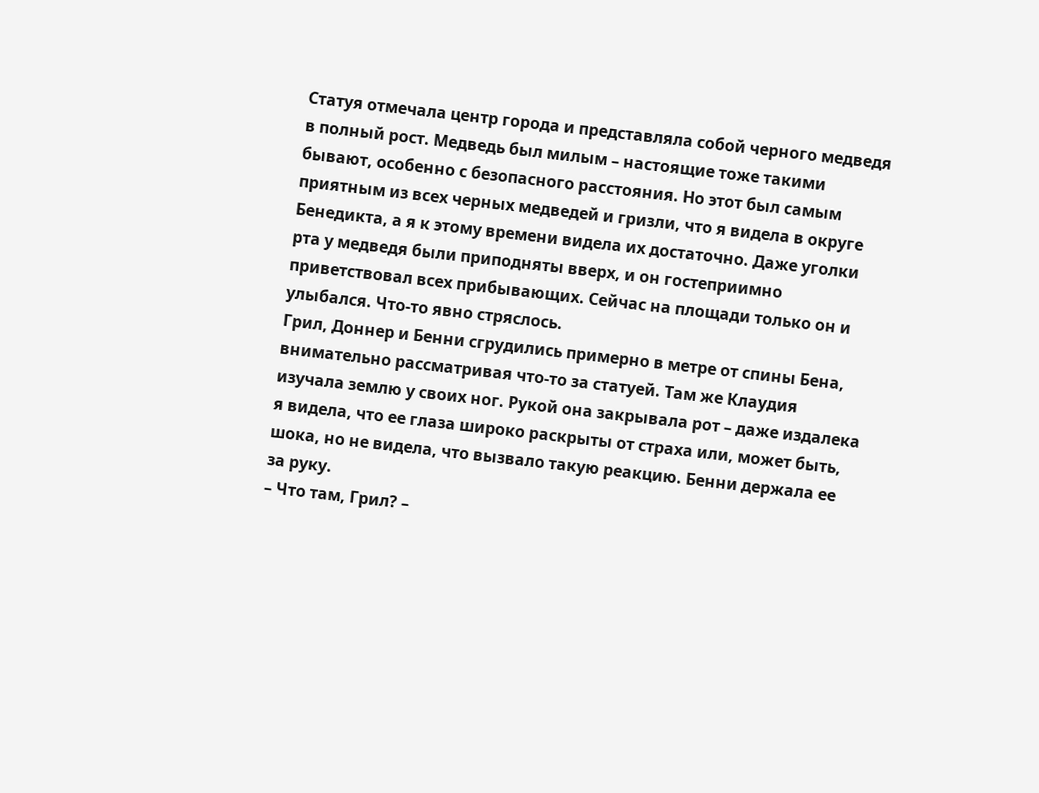Статуя отмечала центр города и представляла собой черного медведя в полный рост. Медведь был милым – настоящие тоже такими бывают, особенно с безопасного расстояния. Но этот был самым приятным из всех черных медведей и гризли, что я видела в округе Бенедикта, а я к этому времени видела их достаточно. Даже уголки рта у медведя были приподняты вверх, и он гостеприимно приветствовал всех прибывающих. Сейчас на площади только он и улыбался. Что-то явно стряслось.
Грил, Доннер и Бенни сгрудились примерно в метре от спины Бена, внимательно рассматривая что-то за статуей. Там же Клаудия изучала землю у своих ног. Рукой она закрывала рот – даже издалека я видела, что ее глаза широко раскрыты от страха или, может быть, шока, но не видела, что вызвало такую реакцию. Бенни держала ее за руку.
– Что там, Грил? –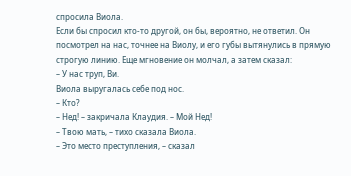спросила Виола.
Если бы спросил кто-то другой, он бы, вероятно, не ответил. Он посмотрел на нас, точнее на Виолу, и его губы вытянулись в прямую строгую линию. Еще мгновение он молчал, а затем сказал:
– У нас труп, Ви.
Виола выругалась себе под нос.
– Кто?
– Нед! – закричала Клаудия. – Мой Нед!
– Твою мать, – тихо сказала Виола.
– Это место преступления, – сказал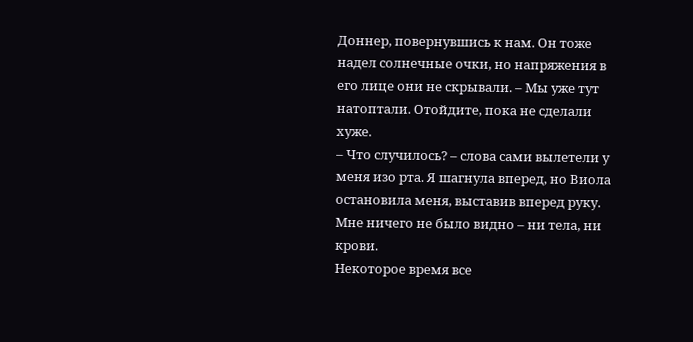Доннер, повернувшись к нам. Он тоже надел солнечные очки, но напряжения в его лице они не скрывали. – Мы уже тут натоптали. Отойдите, пока не сделали хуже.
– Что случилось? – слова сами вылетели у меня изо рта. Я шагнула вперед, но Виола остановила меня, выставив вперед руку. Мне ничего не было видно – ни тела, ни крови.
Некоторое время все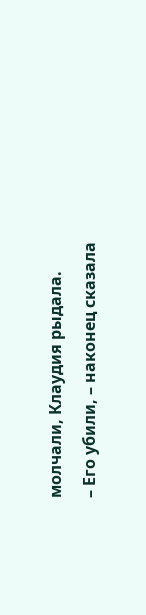молчали, Клаудия рыдала.
– Его убили, – наконец сказала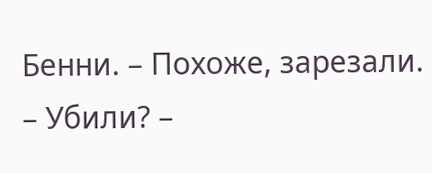Бенни. – Похоже, зарезали.
– Убили? –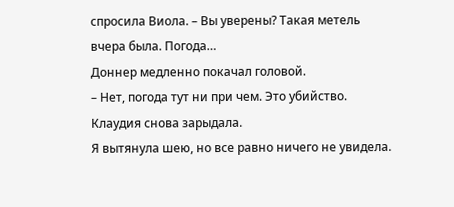спросила Виола. – Вы уверены? Такая метель вчера была. Погода…
Доннер медленно покачал головой.
– Нет, погода тут ни при чем. Это убийство.
Клаудия снова зарыдала.
Я вытянула шею, но все равно ничего не увидела.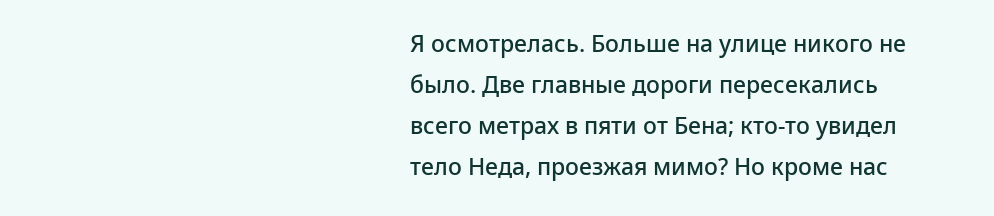Я осмотрелась. Больше на улице никого не было. Две главные дороги пересекались всего метрах в пяти от Бена; кто-то увидел тело Неда, проезжая мимо? Но кроме нас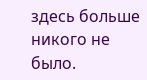здесь больше никого не было.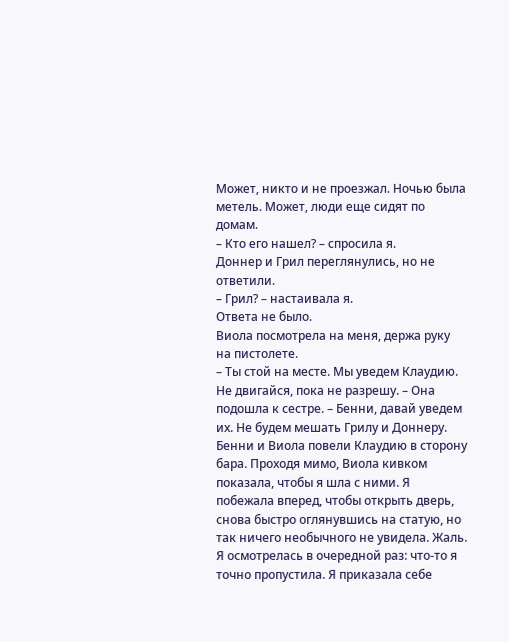Может, никто и не проезжал. Ночью была метель. Может, люди еще сидят по домам.
– Кто его нашел? – спросила я.
Доннер и Грил переглянулись, но не ответили.
– Грил? – настаивала я.
Ответа не было.
Виола посмотрела на меня, держа руку на пистолете.
– Ты стой на месте. Мы уведем Клаудию. Не двигайся, пока не разрешу. – Она подошла к сестре. – Бенни, давай уведем их. Не будем мешать Грилу и Доннеру.
Бенни и Виола повели Клаудию в сторону бара. Проходя мимо, Виола кивком показала, чтобы я шла с ними. Я побежала вперед, чтобы открыть дверь, снова быстро оглянувшись на статую, но так ничего необычного не увидела. Жаль.
Я осмотрелась в очередной раз: что-то я точно пропустила. Я приказала себе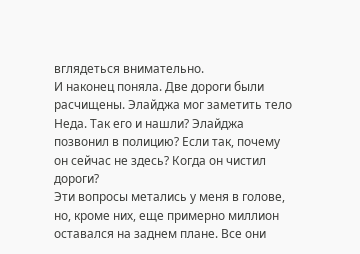вглядеться внимательно.
И наконец поняла. Две дороги были расчищены. Элайджа мог заметить тело Неда. Так его и нашли? Элайджа позвонил в полицию? Если так, почему он сейчас не здесь? Когда он чистил дороги?
Эти вопросы метались у меня в голове, но, кроме них, еще примерно миллион оставался на заднем плане. Все они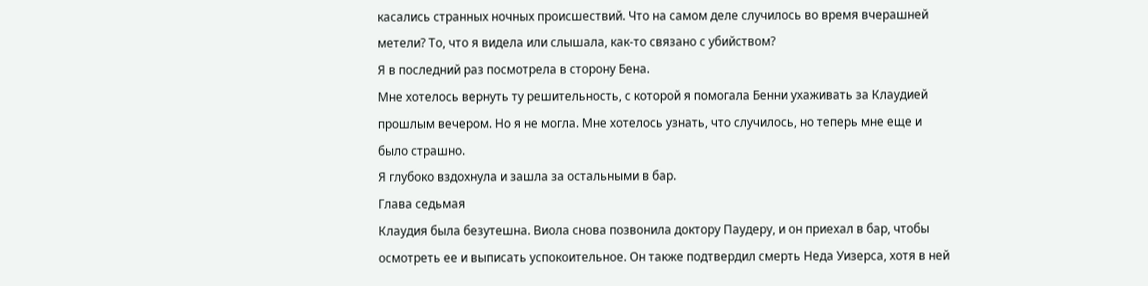касались странных ночных происшествий. Что на самом деле случилось во время вчерашней метели? То, что я видела или слышала, как-то связано с убийством?
Я в последний раз посмотрела в сторону Бена.
Мне хотелось вернуть ту решительность, с которой я помогала Бенни ухаживать за Клаудией прошлым вечером. Но я не могла. Мне хотелось узнать, что случилось, но теперь мне еще и было страшно.
Я глубоко вздохнула и зашла за остальными в бар.
Глава седьмая
Клаудия была безутешна. Виола снова позвонила доктору Паудеру, и он приехал в бар, чтобы осмотреть ее и выписать успокоительное. Он также подтвердил смерть Неда Уизерса, хотя в ней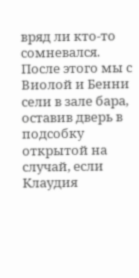вряд ли кто-то сомневался. После этого мы с Виолой и Бенни сели в зале бара, оставив дверь в подсобку открытой на случай, если Клаудия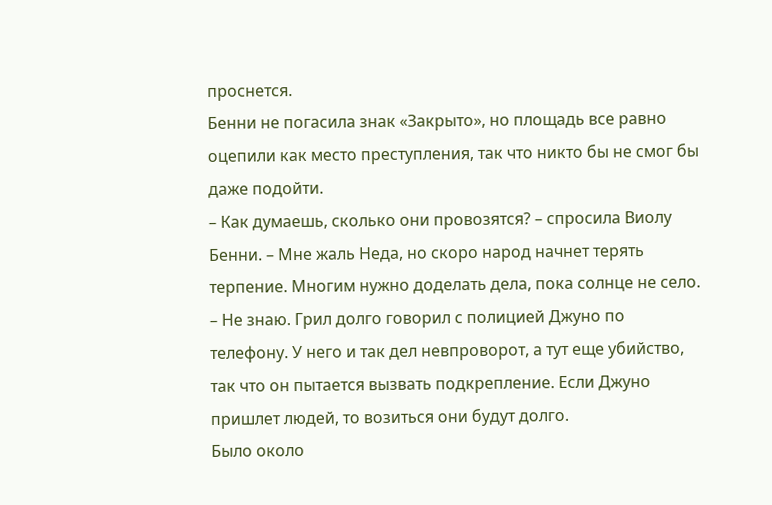проснется.
Бенни не погасила знак «Закрыто», но площадь все равно оцепили как место преступления, так что никто бы не смог бы даже подойти.
– Как думаешь, сколько они провозятся? – спросила Виолу Бенни. – Мне жаль Неда, но скоро народ начнет терять терпение. Многим нужно доделать дела, пока солнце не село.
– Не знаю. Грил долго говорил с полицией Джуно по телефону. У него и так дел невпроворот, а тут еще убийство, так что он пытается вызвать подкрепление. Если Джуно пришлет людей, то возиться они будут долго.
Было около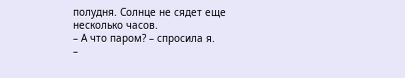полудня. Солнце не сядет еще несколько часов.
– А что паром? – спросила я.
–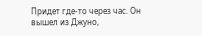Придет где-то через час. Он вышел из Джуно,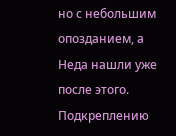но с небольшим опозданием, а Неда нашли уже после этого. Подкреплению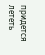придется лететь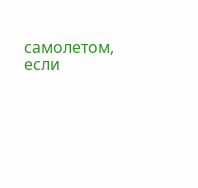самолетом, если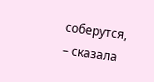соберутся, – сказала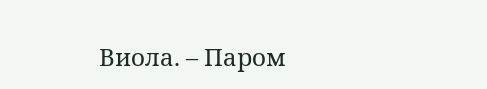Виола. – Паром